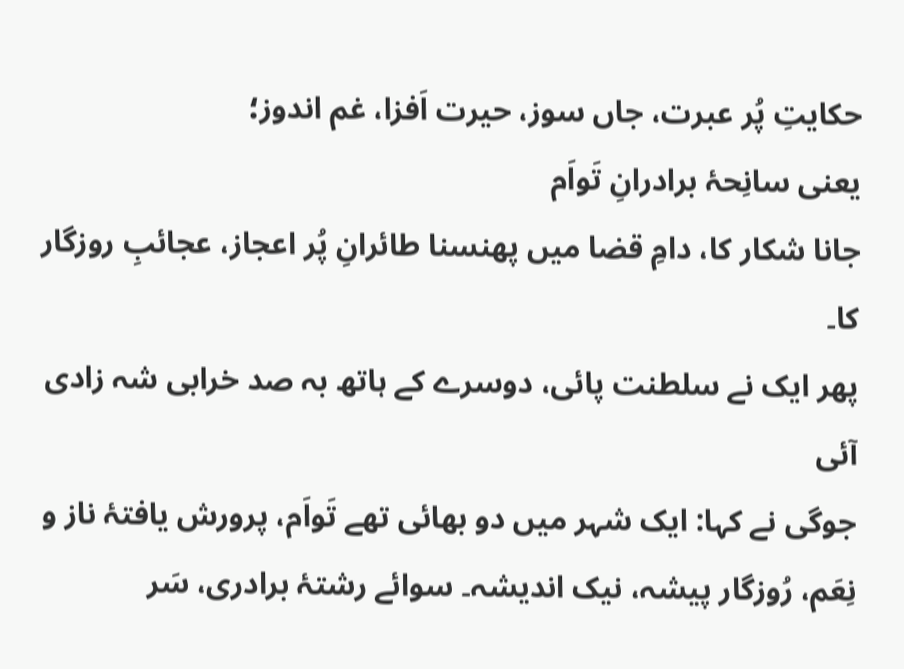حکایتِ پُر عبرت، جاں سوز، حیرت اَفزا، غم اندوز؛
یعنی سانِحۂ برادرانِ تَواَم
جانا شکار کا، دامِ قضا میں پھنسنا طائرانِ پُر اعجاز، عجائبِ روزگار کا۔
پھر ایک نے سلطنت پائی، دوسرے کے ہاتھ بہ صد خرابی شہ زادی آئی
جوگی نے کہا: ایک شہر میں دو بھائی تھے تَواَم، پرورش یافتۂ ناز و نِعَم، رُوزگار پیشہ، نیک اندیشہ۔ سوائے رشتۂ برادری، سَر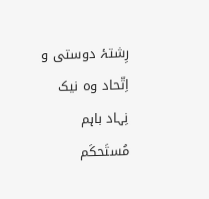رِشتۂ دوستی و اِتّحاد وہ نیک نِہاد باہم مُستَحکَم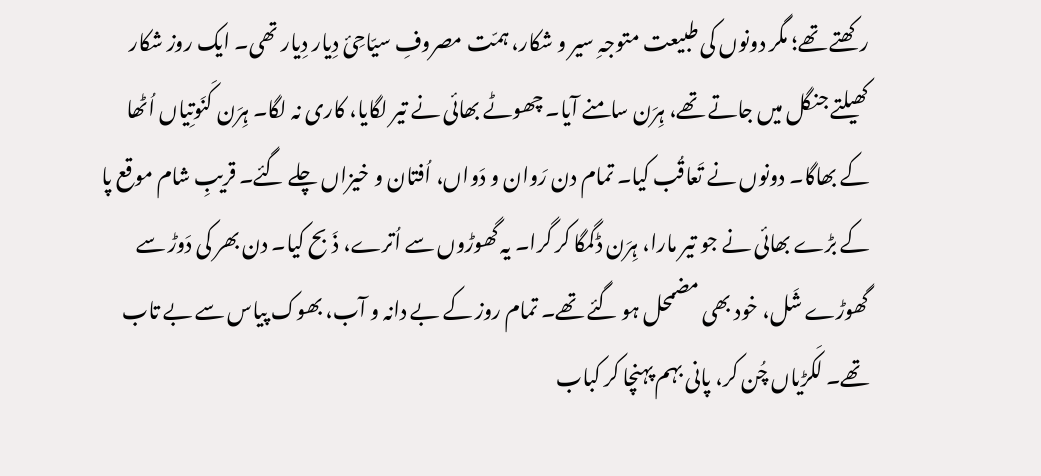رکھتے تھے؛ مگر دونوں کی طبیعت متوجہِ سیر و شکار، ہمّت مصروفِ سیّاحِیٔ دِیار دِیار تھی۔ ایک روز شکار کھیلتے جنگل میں جاتے تھے، ہِرَن سامنے آیا۔ چھوٹے بھائی نے تیر لگایا، کاری نہ لگا۔ ہِرَن کَنَوتِیاں اُٹھا کے بھاگا۔ دونوں نے تَعاقُب کیا۔ تمام دن رَوان و دَواں، اُفتان و خیزاں چلے گئے۔ قریبِ شام موقع پا کے بڑے بھائی نے جو تیر مارا، ہِرَن ڈگمگا کر گرا۔ یہ گھوڑوں سے اُترے، ذَبح کیا۔ دن بھر کی دَوڑ سے گھوڑے شَل، خود بھی مضمحل ہو گئے تھے۔ تمام روز کے بے دانہ و آب، بھوک پیاس سے بے تاب تھے۔ لَکڑیاں چُن کر، پانی بہم پہنچا کر کباب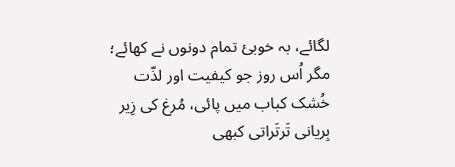لگائے، بہ خوبیٔ تمام دونوں نے کھائے؛ مگر اُس روز جو کیفیت اور لذّت خُشک کباب میں پائی، مُرغ کی زِیر بِریانی تَرتَراتی کبھی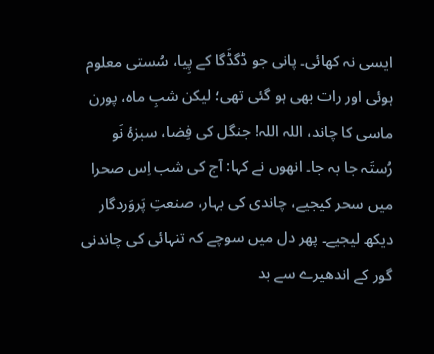ایسی نہ کھائی۔ پانی جو ڈگڈَگا کے پِیا، سُستی معلوم ہوئی اور رات بھی ہو گئی تھی؛ لیکن شبِ ماہ، پورن ماسی کا چاند، اللہ اللہ! جنگل کی فِضا، سبزۂ نَو رُستَہ جا بہ جا۔ انھوں نے کہا: آج کی شب اِس صحرا میں سحر کیجیے، چاندی کی بہار، صنعتِ پَروَردگار دیکھ لیجیے۔ پھر دل میں سوچے کہ تنہائی کی چاندنی گور کے اندھیرے سے بد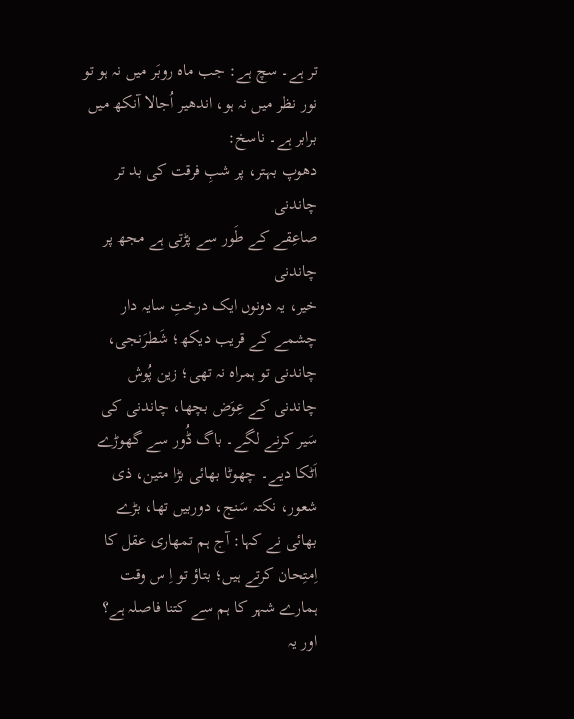تر ہے۔ سچ ہے: جب ماہ روبَر میں نہ ہو تو نور نظر میں نہ ہو، اندھیر اُجالا آنکھ میں برابر ہے۔ ناسخ:
دھوپ بہتر، پر شبِ فرقت کی بد تر چاندنی
صاعِقے کے طَور سے پڑتی ہے مجھ پر چاندنی
خیر، یہ دونوں ایک درختِ سایہ دار چشمے کے قریب دیکھ؛ شَطرَنجی، چاندنی تو ہمراہ نہ تھی؛ زین پُوش چاندنی کے عِوَض بچھا، چاندنی کی سَیر کرنے لگے۔ باگ ڈُور سے گھوڑے اَٹکا دیے۔ چھوٹا بھائی بڑا متین، ذی شعور، نکتہ سَنج، دوربیں تھا، بڑے بھائی نے کہا: آج ہم تمھاری عقل کا اِمتِحان کرتے ہیں؛ بتاؤ تو اِ س وقت ہمارے شہر کا ہم سے کتنا فاصلہ ہے؟ اور یہ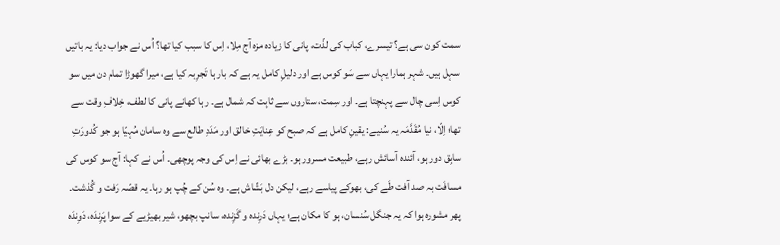سمت کون سی ہے؟ تیسرے، کباب کی لذّت، پانی کا زیادہ مزہ آج مِلا، اِس کا سبب کیا تھا؟ اُس نے جواب دیا: یہ باتیں سہل ہیں۔ شہر ہمارا یہاں سے سَو کوس ہے اور دلیلِ کامل یہ ہے کہ بار ہا تَجرِبہ کیا ہے، میرا گھوڑا تمام دن میں سو کوس اِسی چال سے پہنچتا ہے۔ اور سِمت، ستاروں سے ثابِت کہ شمال ہے۔ رہا کھانے پانی کا لطف، خِلافِ وقت سے تھا؛ اِلّا، نیا مُقَدَّمَہ یہ سُنیے: یقینِ کامل ہے کہ صبح کو عِنایَتِ خالق اور مَدَدِ طالع سے وہ سامان مُہیّا ہو جو کُدورَتِ سابِق دور ہو، آئندہ آسائش رہے، طبیعت مسرور ہو۔ بڑے بھائی نے اِس کی وجہ پوچھی۔ اُس نے کہا: آج سو کوس کی مسافَت بہ صد آفت طَے کی، بھوکے پیاسے رہے، لیکن دل بَشّاش ہے۔ وہ سُن کے چُپ ہو رہا۔ یہ قصّہ رَفت و گُذشت۔
پھر مشورہ ہوا کہ یہ جنگل سُنسان، ہو کا مکان ہے؛ یہاں دَرِندہ و گَزِندہ، سانپ بچھو، شیر بھیڑیے کے سوا پَرِندَہ، دَوِندَہ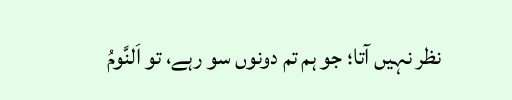نظر نہیں آتا؛ جو ہم تم دونوں سو رہے، تو اَلنَّومُ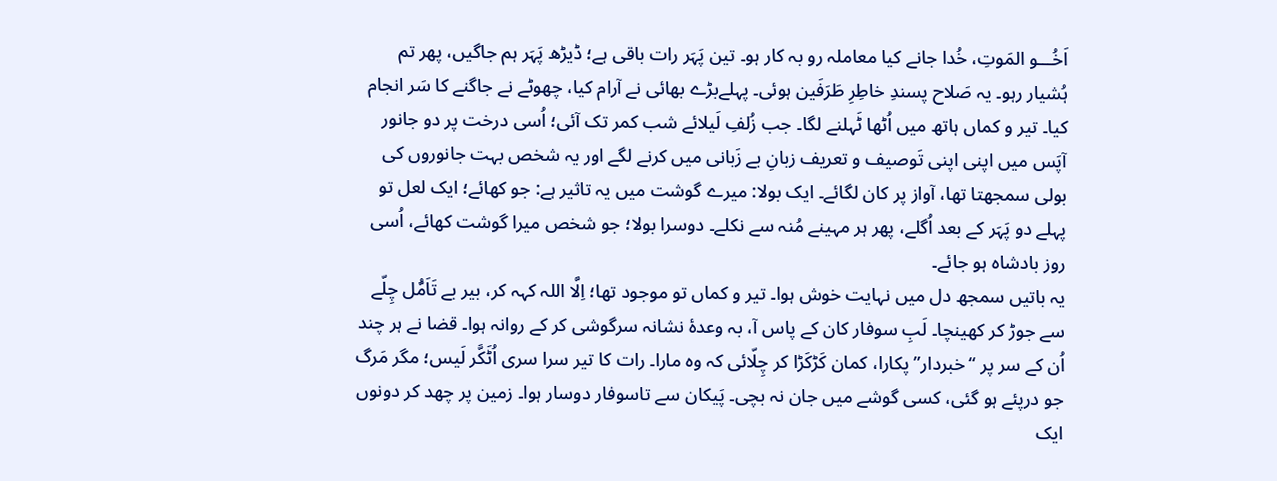اَخُـــو المَوتِ، خُدا جانے کیا معاملہ رو بہ کار ہو۔ تین پَہَر رات باقی ہے؛ ڈیڑھ پَہَر ہم جاگیں، پھر تم ہُشیار رہو۔ یہ صَلاح پسندِ خاطِرِ طَرَفَین ہوئی۔ پہلےبڑے بھائی نے آرام کیا، چھوٹے نے جاگنے کا سَر انجام کیا۔ تیر و کماں ہاتھ میں اُٹھا ٹَہلنے لگا۔ جب زُلفِ لَیلائے شب کمر تک آئی؛ اُسی درخت پر دو جانور آپَس میں اپنی اپنی تَوصیف و تعریف زبانِ بے زَبانی میں کرنے لگے اور یہ شخص بہت جانوروں کی بولی سمجھتا تھا، آواز پر کان لگائے۔ ایک بولا: میرے گوشت میں یہ تاثیر ہے: جو کھائے؛ ایک لعل تو پہلے دو پَہَر کے بعد اُگلے، پھر ہر مہینے مُنہ سے نکلے۔ دوسرا بولا؛ جو شخص میرا گوشت کھائے، اُسی روز بادشاہ ہو جائے۔
یہ باتیں سمجھ دل میں نہایت خوش ہوا۔ تیر و کماں تو موجود تھا؛ اِلَّا اللہ کہہ کر، بیر بے تَاَمُّل چِلّے سے جوڑ کر کھینچا۔ لَبِ سوفار کان کے پاس آ، بہ وعدۂ نشانہ سرگوشی کر کے روانہ ہوا۔ قضا نے ہر چند اُن کے سر پر “خبردار” پکارا، کمان کَڑکَڑا کر چِلّائی کہ وہ مارا۔ رات کا تیر سرا سری اُٹَکَّر لَیس؛ مگر مَرگ جو درپئے ہو گئی، کسی گوشے میں جان نہ بچی۔ پَیکان سے تاسوفار دوسار ہوا۔ زمین پر چھد کر دونوں ایک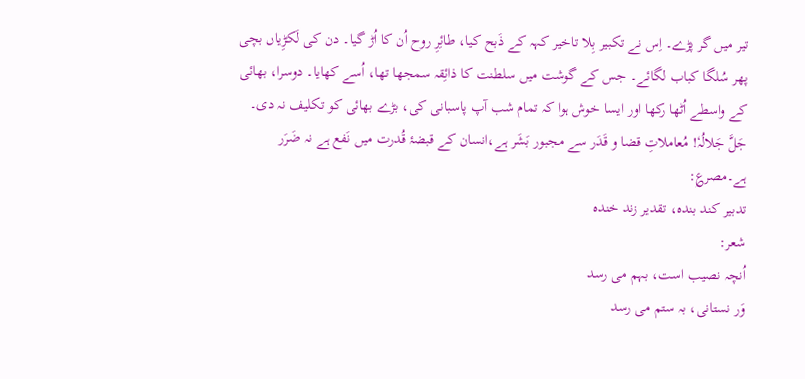تیر میں گر پڑے۔ اِس نے تکبیر بِلا تاخیر کہہ کے ذَبح کیا، طائِرِ روح اُن کا اُڑ گیا۔ دن کی لَکڑِیاں بچی پھر سُلگا کباب لگائے۔ جس کے گوشت میں سلطنت کا ذائِقہ سمجھا تھا، اُسے کھایا۔ دوسرا، بھائی کے واسطے اُٹھا رکھا اور ایسا خوش ہوا کہ تمام شب آپ پاسبانی کی، بڑے بھائی کو تکلیف نہ دی۔ جَلَّ جَلالُہٗ! مُعاملاتِ قضا و قَدَر سے مجبور بَشَر ہے،انسان کے قبضۂ قُدرت میں نَفع ہے نہ ضَرَر ہے۔مصر؏:
تدبیر کند بندہ، تقدیر زند خندہ
شعر:
اُنچہ نصیب است، بہم می رسد
وَر نستانی، بہ ستم می رسد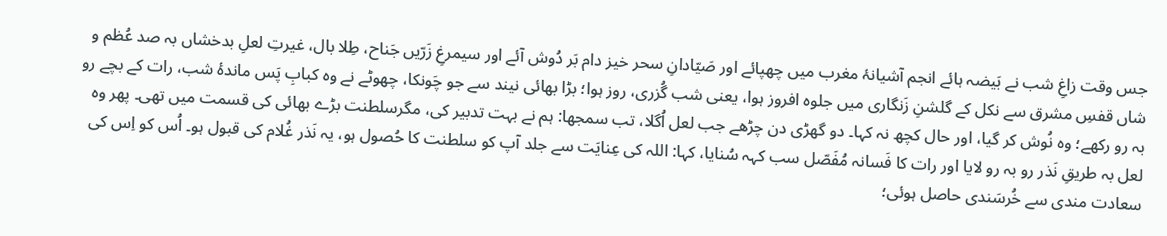جس وقت زاغِ شب نے بَیضہ ہائے انجم آشیانۂ مغرب میں چھپائے اور صَیّادانِ سحر خیز دام بَر دُوش آئے اور سیمرغِ زَرّیں جَناح، طِلا بال، غیرتِ لعلِ بدخشاں بہ صد عُظم و شاں قفسِ مشرق سے نکل کے گلشنِ زَنگاری میں جلوہ افروز ہوا، یعنی شب گُزری، روز ہوا؛ بڑا بھائی نیند سے جو چَونکا، چھوٹے نے وہ کبابِ پَس ماندۂ شب، رات کے بچے رو بہ رو رکھے؛ وہ نُوش کر گیا، اور حال کچھ نہ کہا۔ دو گھڑی دن چڑھے جب لعل اُگلا، تب سمجھا: ہم نے بہت تدبیر کی، مگرسلطنت بڑے بھائی کی قسمت میں تھی۔ پھر وہ لعل بہ طریقِ نَذر رو بہ رو لایا اور رات کا فَسانہ مُفَصّل سب کہہ سُنایا، کہا: اللہ کی عِنایَت سے جلد آپ کو سلطنت کا حُصول ہو، یہ نَذر غُلام کی قبول ہو۔ اُس کو اِس کی سعادت مندی سے خُرسَندی حاصل ہوئی؛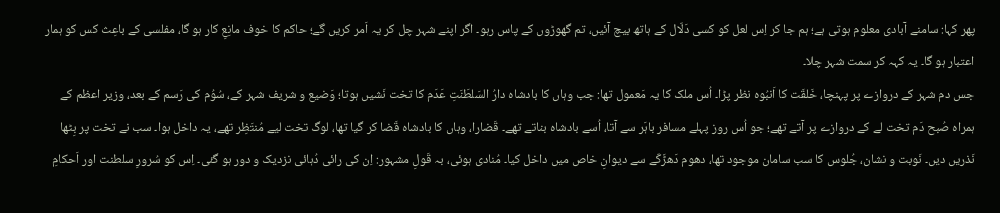پھر کہا: سامنے آبادی معلوم ہوتی ہے؛ ہم جا کر اِس لعل کو کسی دَلّال کے ہاتھ بیچ آئیں، تم گھوڑوں کے پاس رہو۔ اگر اپنے شہر چل کر یہ اَمر کریں گے؛ حاکم کا خوف مانِعِ کار ہو گا، مفلسی کے باعِث کس کو ہمار اعتبار ہو گا۔ یہ کہہ کر سمت شہر چلا۔
جس دم شہر کے دروازے پر پہنچا، خَلقَت کا اَنبُوہ نظر پڑا۔ اُس ملک کا یہ مَعمول تھا: جب وہاں کا بادشاہ دارُ السَلطَنَتِ عَدَم کا تخت نَشیں ہوتا؛ وَضیع و شریف شہر کے، سُوُم کی رَسم کے بعد، وزیر اعظم کے ہمراہ صُبح دَم تخت لے کے دروازے پر آتے تھے؛ جو اُس روز پہلے مسافر باہَر سے آتا، اُسے بادشاہ بناتے تھے۔ قَضارا، وہاں کا بادشاہ قَضا کر گیا تھا، لوگ تخت لیے مُنتَظِر تھے، یہ داخل ہوا۔ سب نے تخت پر بِٹھا نَذریں دیں۔ نَوبت و نشان، جُلوس کا سب سامان موجود تھا، دھوم دَھڑَکّے سے دیوانِ خاص میں داخل کیا۔ مُنادی ہوئی، بہ قَولِ مشہور: اِن کی رائی دُہائی نزدیک و دور ہو گئی۔ اِس کو سُرورِ سلطنت اور اَحکامِ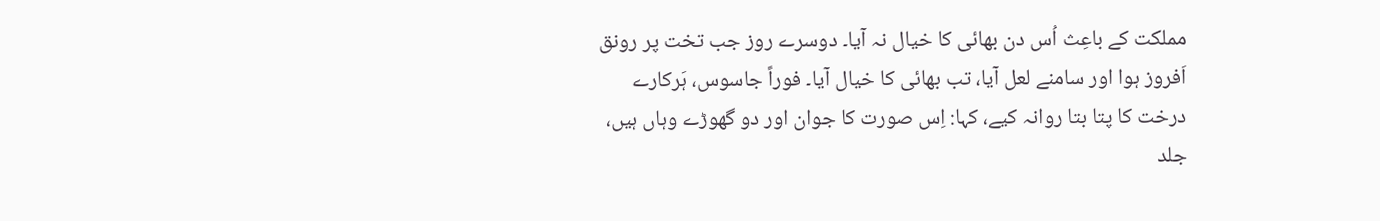مملکت کے باعِث اُس دن بھائی کا خیال نہ آیا۔ دوسرے روز جب تخت پر رونق اَفروز ہوا اور سامنے لعل آیا، تب بھائی کا خیال آیا۔ فوراً جاسوس، ہَرکارے درخت کا پتا بتا روانہ کیے، کہا: اِس صورت کا جوان اور دو گھوڑے وہاں ہیں، جلد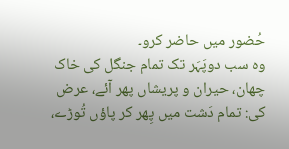حُضور میں حاضر کرو۔
وہ سب دوپَہَر تک تمام جنگل کی خاک چھان، حیران و پریشاں پھر آئے، عرض کی: تمام دَشت میں پِھر کر پاؤں تُوڑے،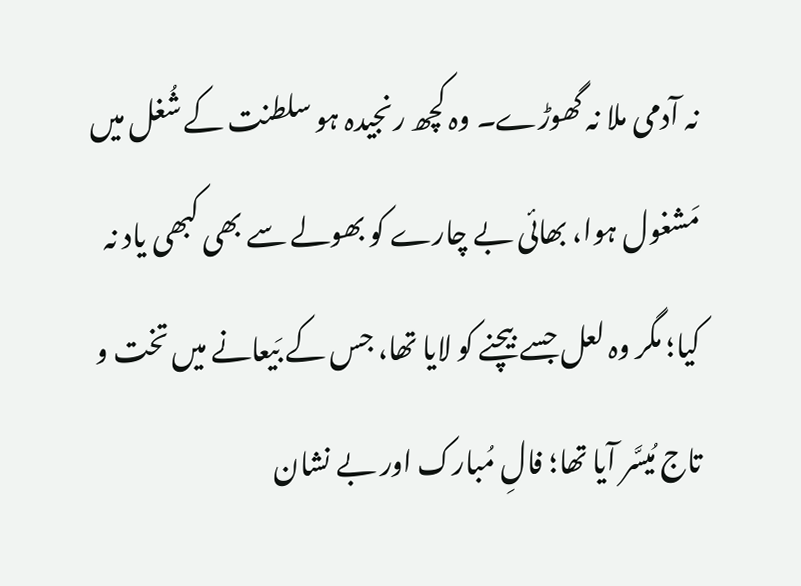نہ آدمی ملا نہ گھوڑے۔ وہ کچھ رنجیدہ ہو سلطنت کے شُغل میں مَشغول ہوا، بھائی بے چارے کو بھولے سے بھی کبھی یاد نہ کیا؛ مگر وہ لعل جسے بیچنے کو لایا تھا، جس کے بَیعانے میں تخت و تاج مُیسَّر آیا تھا؛ فالِ مُبارک اور بے نشان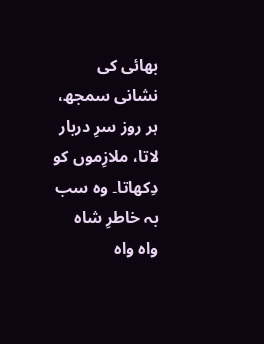بھائی کی نشانی سمجھ، ہر روز سرِ دربار لاتا، ملازِموں کو دِکھاتا۔ وہ سب بہ خاطرِ شاہ واہ واہ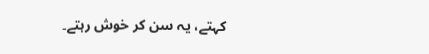کہتے، یہ سن کر خوش رہتے۔